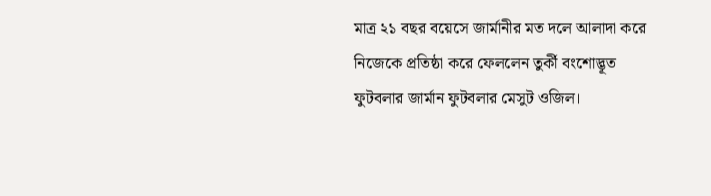মাত্র ২১ বছর বয়েসে জার্মানীর মত দলে আলাদা করে নিজেকে প্রতিষ্ঠা করে ফেললেন তুর্কী বংশোদ্ভূত ফুটবলার জার্মান ফুটবলার মেসুট ওজিল।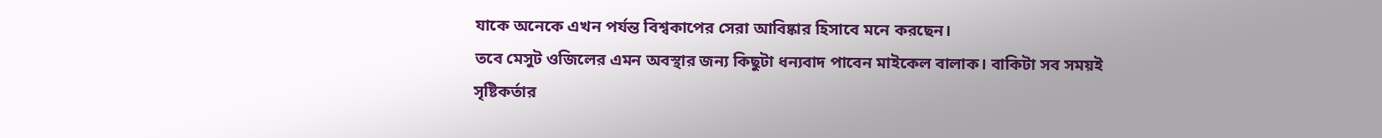যাকে অনেকে এখন পর্যন্ত বিশ্বকাপের সেরা আবিষ্কার হিসাবে মনে করছেন।
তবে মেসুট ওজিলের এমন অবস্থার জন্য কিছুটা ধন্যবাদ পাবেন মাইকেল বালাক। বাকিটা সব সময়ই সৃষ্টিকর্তার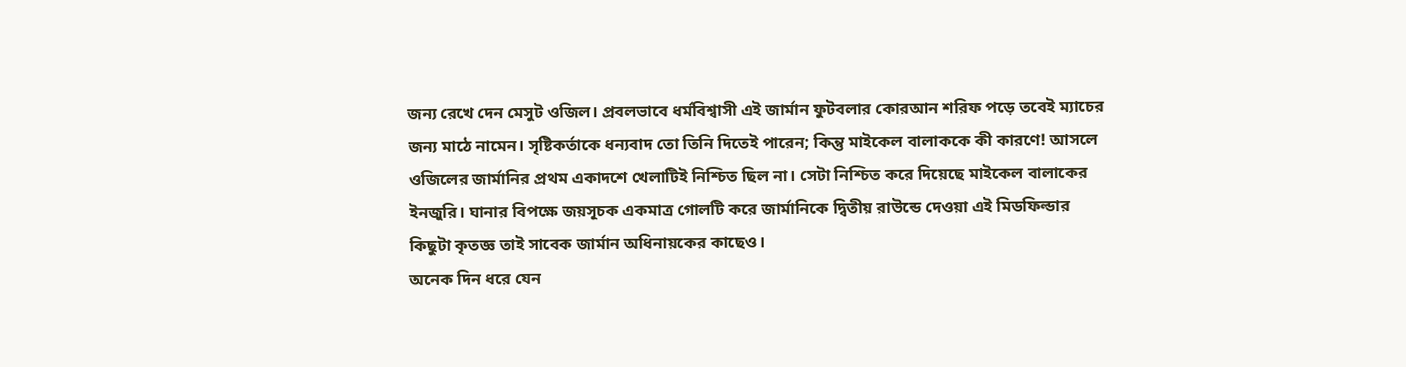জন্য রেখে দেন মেসুট ওজিল। প্রবলভাবে ধর্মবিশ্বাসী এই জার্মান ফুটবলার কোরআন শরিফ পড়ে তবেই ম্যাচের জন্য মাঠে নামেন। সৃষ্টিকর্তাকে ধন্যবাদ তো তিনি দিতেই পারেন; কিন্তু মাইকেল বালাককে কী কারণে! আসলে ওজিলের জার্মানির প্রথম একাদশে খেলাটিই নিশ্চিত ছিল না। সেটা নিশ্চিত করে দিয়েছে মাইকেল বালাকের ইনজুরি। ঘানার বিপক্ষে জয়সূচক একমাত্র গোলটি করে জার্মানিকে দ্বিতীয় রাউন্ডে দেওয়া এই মিডফিল্ডার কিছুটা কৃতজ্ঞ তাই সাবেক জার্মান অধিনায়কের কাছেও।
অনেক দিন ধরে যেন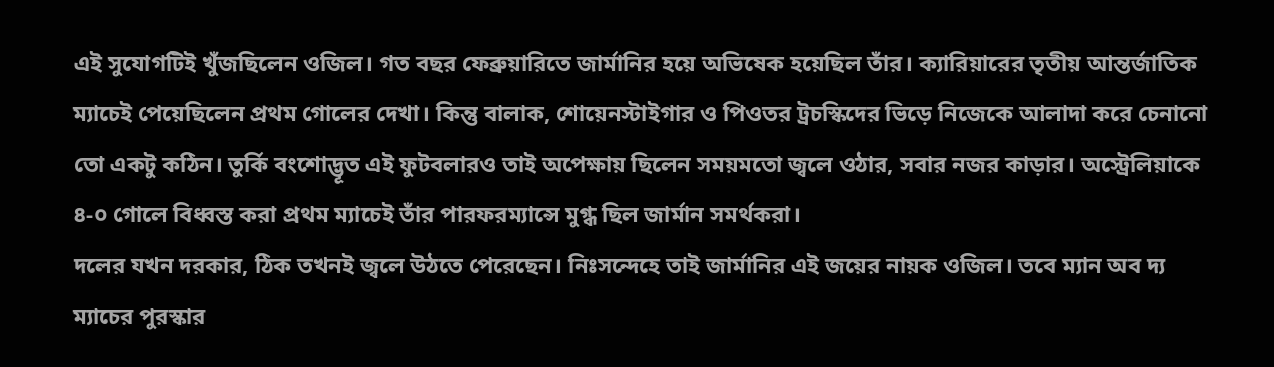এই সুযোগটিই খুঁজছিলেন ওজিল। গত বছর ফেব্রুয়ারিতে জার্মানির হয়ে অভিষেক হয়েছিল তাঁর। ক্যারিয়ারের তৃতীয় আন্তর্জাতিক ম্যাচেই পেয়েছিলেন প্রথম গোলের দেখা। কিন্তু বালাক, শোয়েনস্টাইগার ও পিওতর ট্রচস্কিদের ভিড়ে নিজেকে আলাদা করে চেনানো তো একটু কঠিন। তুর্কি বংশোদ্ভূত এই ফুটবলারও তাই অপেক্ষায় ছিলেন সময়মতো জ্বলে ওঠার, সবার নজর কাড়ার। অস্ট্রেলিয়াকে ৪-০ গোলে বিধ্বস্ত করা প্রথম ম্যাচেই তাঁর পারফরম্যান্সে মুগ্ধ ছিল জার্মান সমর্থকরা।
দলের যখন দরকার, ঠিক তখনই জ্বলে উঠতে পেরেছেন। নিঃসন্দেহে তাই জার্মানির এই জয়ের নায়ক ওজিল। তবে ম্যান অব দ্য ম্যাচের পুরস্কার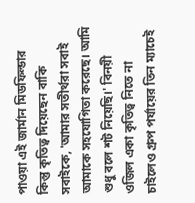পাওয়া এই জার্মান মিডফিল্ডার কিন্তু কৃতিত্ব দিয়েছেন বাকি সবাইকে, 'আমার সতীর্থরা সবাই আমাকে সহযোগিতা করেছে। আমি শুধু বলে শট নিয়েছি।' বিনয়ী ওজিল একা কৃতিত্ব নিতে না চাইলেও গ্রুপ পর্যায়ের তিন ম্যাচেই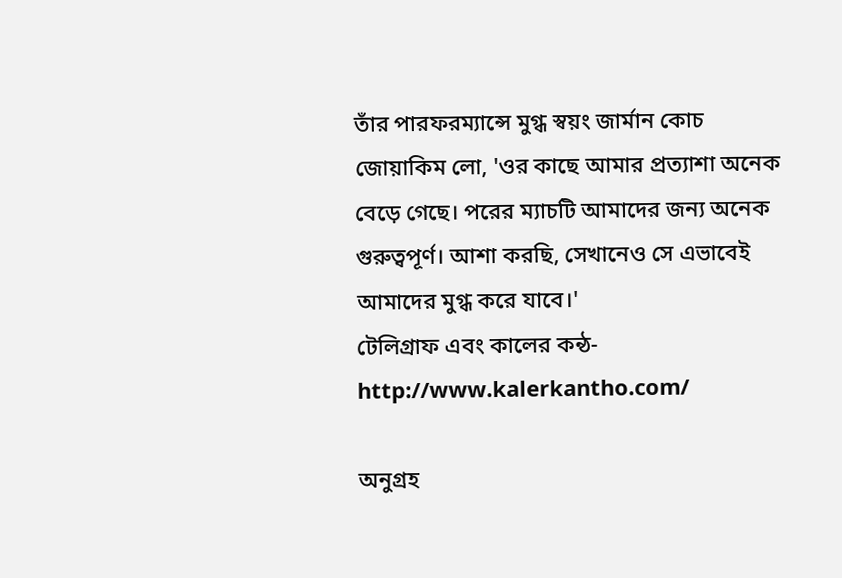তাঁর পারফরম্যান্সে মুগ্ধ স্বয়ং জার্মান কোচ জোয়াকিম লো, 'ওর কাছে আমার প্রত্যাশা অনেক বেড়ে গেছে। পরের ম্যাচটি আমাদের জন্য অনেক গুরুত্বপূর্ণ। আশা করছি, সেখানেও সে এভাবেই আমাদের মুগ্ধ করে যাবে।'
টেলিগ্রাফ এবং কালের কন্ঠ- http://www.kalerkantho.com/

অনুগ্রহ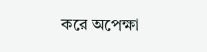করে অপেক্ষা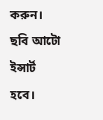করুন। ছবি আটো ইন্সার্ট হবে।